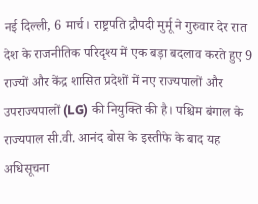नई दिल्ली, 6 मार्च। राष्ट्रपति द्रौपदी मुर्मू ने गुरुवार देर रात देश के राजनीतिक परिदृश्य में एक बड़ा बदलाव करते हुए 9 राज्यों और केंद्र शासित प्रदेशों में नए राज्यपालों और उपराज्यपालों (LG) की नियुक्ति की है। पश्चिम बंगाल के राज्यपाल सी.वी. आनंद बोस के इस्तीफे के बाद यह अधिसूचना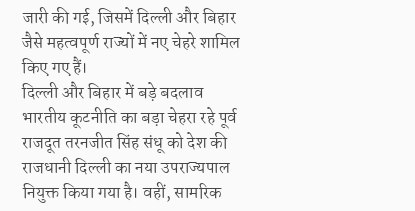जारी की गई, जिसमें दिल्ली और बिहार जैसे महत्वपूर्ण राज्यों में नए चेहरे शामिल किए गए हैं।
दिल्ली और बिहार में बड़े बदलाव भारतीय कूटनीति का बड़ा चेहरा रहे पूर्व राजदूत तरनजीत सिंह संधू को देश की राजधानी दिल्ली का नया उपराज्यपाल नियुक्त किया गया है। वहीं, सामरिक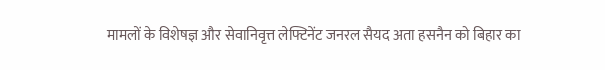मामलों के विशेषज्ञ और सेवानिवृत्त लेफ्टिनेंट जनरल सैयद अता हसनैन को बिहार का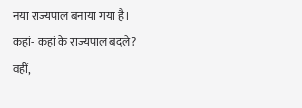नया राज्यपाल बनाया गया है।
कहां- कहां के राज्यपाल बदले?
वहीं,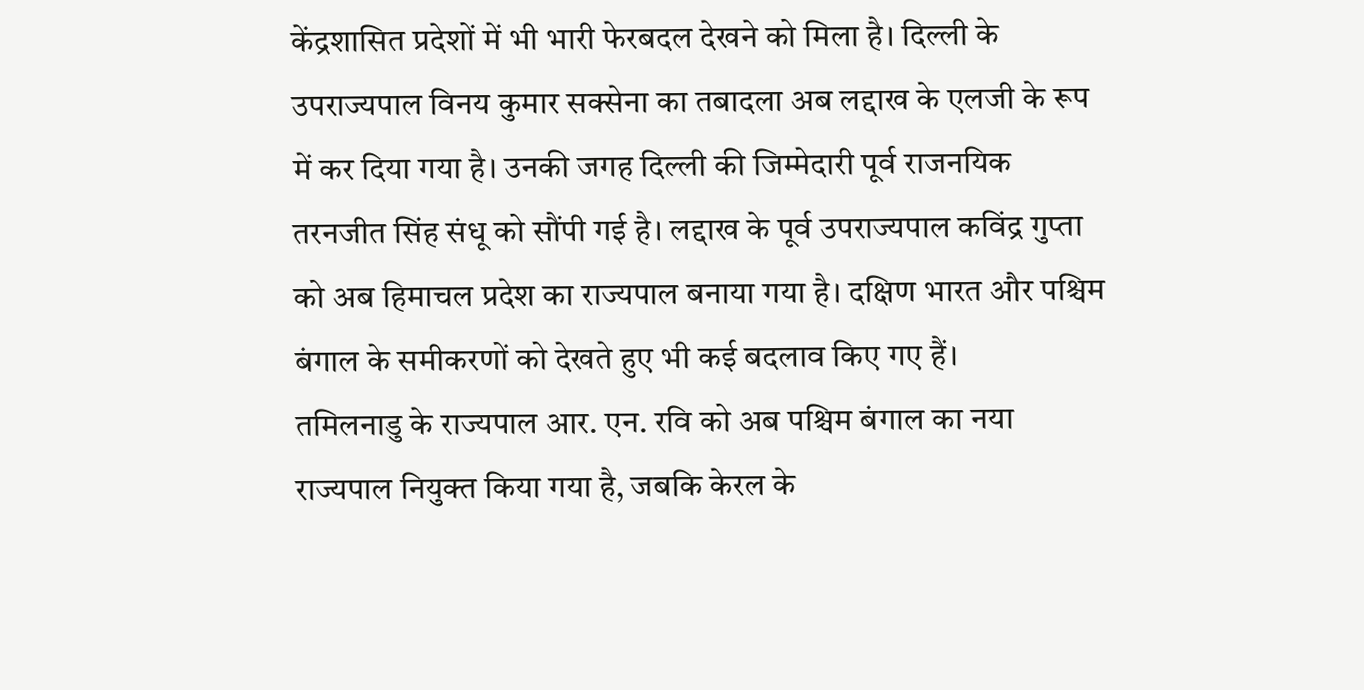केंद्रशासित प्रदेशों में भी भारी फेरबदल देखने को मिला है। दिल्ली के उपराज्यपाल विनय कुमार सक्सेना का तबादला अब लद्दाख के एलजी के रूप में कर दिया गया है। उनकी जगह दिल्ली की जिम्मेदारी पूर्व राजनयिक तरनजीत सिंह संधू को सौंपी गई है। लद्दाख के पूर्व उपराज्यपाल कविंद्र गुप्ता को अब हिमाचल प्रदेश का राज्यपाल बनाया गया है। दक्षिण भारत और पश्चिम बंगाल के समीकरणों को देखते हुए भी कई बदलाव किए गए हैं।
तमिलनाडु के राज्यपाल आर. एन. रवि को अब पश्चिम बंगाल का नया राज्यपाल नियुक्त किया गया है, जबकि केरल के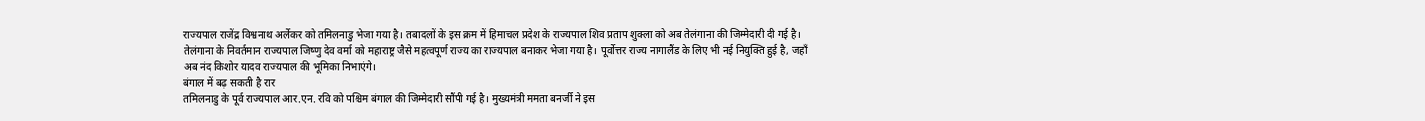राज्यपाल राजेंद्र विश्वनाथ अर्लेकर को तमिलनाडु भेजा गया है। तबादलों के इस क्रम में हिमाचल प्रदेश के राज्यपाल शिव प्रताप शुक्ला को अब तेलंगाना की जिम्मेदारी दी गई है। तेलंगाना के निवर्तमान राज्यपाल जिष्णु देव वर्मा को महाराष्ट्र जैसे महत्वपूर्ण राज्य का राज्यपाल बनाकर भेजा गया है। पूर्वोत्तर राज्य नागालैंड के लिए भी नई नियुक्ति हुई है, जहाँ अब नंद किशोर यादव राज्यपाल की भूमिका निभाएंगे।
बंगाल में बढ़ सकती है रार
तमिलनाडु के पूर्व राज्यपाल आर.एन. रवि को पश्चिम बंगाल की जिम्मेदारी सौंपी गई है। मुख्यमंत्री ममता बनर्जी ने इस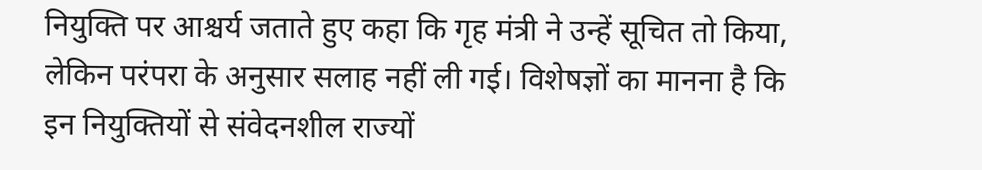नियुक्ति पर आश्चर्य जताते हुए कहा कि गृह मंत्री ने उन्हें सूचित तो किया, लेकिन परंपरा के अनुसार सलाह नहीं ली गई। विशेषज्ञों का मानना है कि इन नियुक्तियों से संवेदनशील राज्यों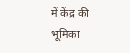में केंद्र की भूमिका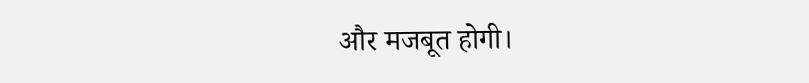और मजबूत होगी।